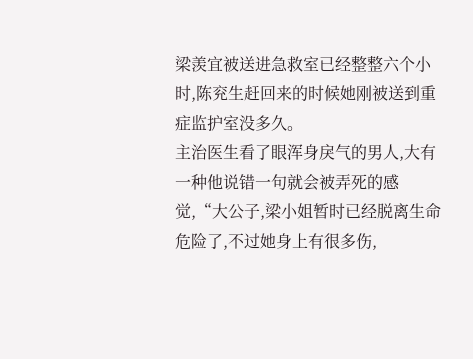梁羡宜被送进急救室已经整整六个小时,陈兖生赶回来的时候她刚被送到重症监护室没多久。
主治医生看了眼浑身戾气的男人,大有一种他说错一句就会被弄死的感觉,“大公子,梁小姐暂时已经脱离生命危险了,不过她身上有很多伤,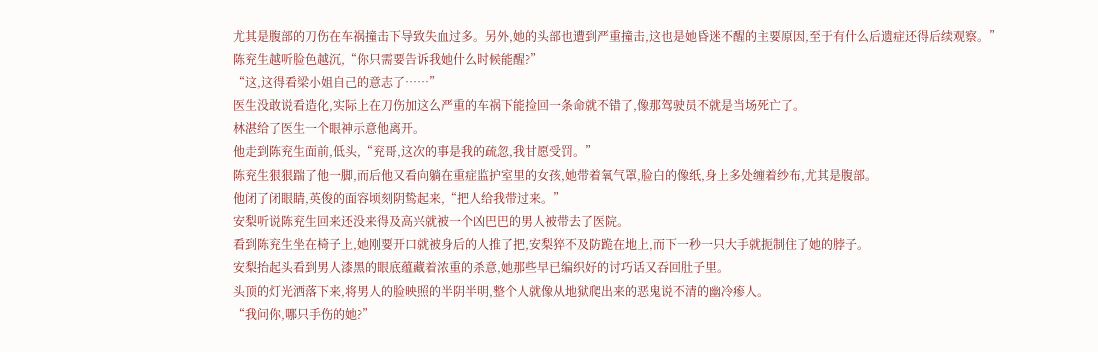尤其是腹部的刀伤在车祸撞击下导致失血过多。另外,她的头部也遭到严重撞击,这也是她昏迷不醒的主要原因,至于有什么后遗症还得后续观察。”
陈兖生越听脸色越沉,“你只需要告诉我她什么时候能醒?”
“这,这得看梁小姐自己的意志了……”
医生没敢说看造化,实际上在刀伤加这么严重的车祸下能捡回一条命就不错了,像那驾驶员不就是当场死亡了。
林湛给了医生一个眼神示意他离开。
他走到陈兖生面前,低头,“兖哥,这次的事是我的疏忽,我甘愿受罚。”
陈兖生狠狠踹了他一脚,而后他又看向躺在重症监护室里的女孩,她带着氧气罩,脸白的像纸,身上多处缠着纱布,尤其是腹部。
他闭了闭眼睛,英俊的面容顷刻阴鸷起来,“把人给我带过来。”
安梨听说陈兖生回来还没来得及高兴就被一个凶巴巴的男人被带去了医院。
看到陈兖生坐在椅子上,她刚要开口就被身后的人推了把,安梨猝不及防跪在地上,而下一秒一只大手就扼制住了她的脖子。
安梨抬起头看到男人漆黑的眼底蕴藏着浓重的杀意,她那些早已编织好的讨巧话又吞回肚子里。
头顶的灯光洒落下来,将男人的脸映照的半阴半明,整个人就像从地狱爬出来的恶鬼说不清的幽冷瘆人。
“我问你,哪只手伤的她?”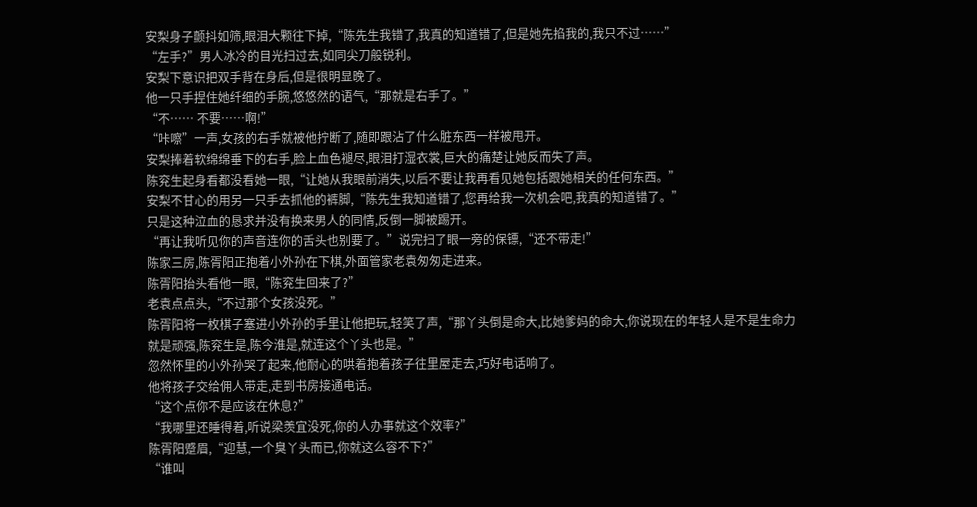安梨身子颤抖如筛,眼泪大颗往下掉,“陈先生我错了,我真的知道错了,但是她先掐我的,我只不过……”
“左手?”男人冰冷的目光扫过去,如同尖刀般锐利。
安梨下意识把双手背在身后,但是很明显晚了。
他一只手捏住她纤细的手腕,悠悠然的语气,“那就是右手了。”
“不…… 不要……啊!”
“咔嚓”一声,女孩的右手就被他拧断了,随即跟沾了什么脏东西一样被甩开。
安梨捧着软绵绵垂下的右手,脸上血色褪尽,眼泪打湿衣裳,巨大的痛楚让她反而失了声。
陈兖生起身看都没看她一眼,“让她从我眼前消失,以后不要让我再看见她包括跟她相关的任何东西。”
安梨不甘心的用另一只手去抓他的裤脚,“陈先生我知道错了,您再给我一次机会吧,我真的知道错了。”
只是这种泣血的恳求并没有换来男人的同情,反倒一脚被踢开。
“再让我听见你的声音连你的舌头也别要了。”说完扫了眼一旁的保镖,“还不带走!”
陈家三房,陈胥阳正抱着小外孙在下棋,外面管家老袁匆匆走进来。
陈胥阳抬头看他一眼,“陈兖生回来了?”
老袁点点头,“不过那个女孩没死。”
陈胥阳将一枚棋子塞进小外孙的手里让他把玩,轻笑了声,“那丫头倒是命大,比她爹妈的命大,你说现在的年轻人是不是生命力就是顽强,陈兖生是,陈今淮是,就连这个丫头也是。”
忽然怀里的小外孙哭了起来,他耐心的哄着抱着孩子往里屋走去,巧好电话响了。
他将孩子交给佣人带走,走到书房接通电话。
“这个点你不是应该在休息?”
“我哪里还睡得着,听说梁羡宜没死,你的人办事就这个效率?”
陈胥阳蹙眉,“迎慧,一个臭丫头而已,你就这么容不下?”
“谁叫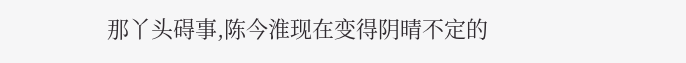那丫头碍事,陈今淮现在变得阴晴不定的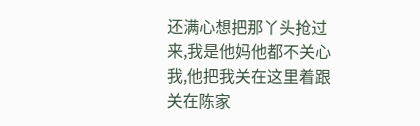还满心想把那丫头抢过来,我是他妈他都不关心我,他把我关在这里着跟关在陈家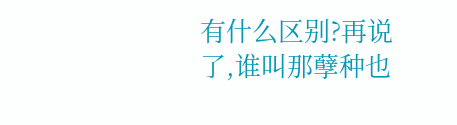有什么区别?再说了,谁叫那孽种也